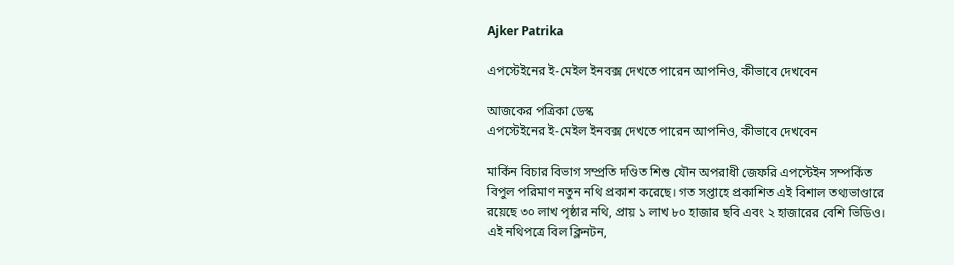Ajker Patrika

এপস্টেইনের ই-মেইল ইনবক্স দেখতে পারেন আপনিও, কীভাবে দেখবেন

আজকের পত্রিকা ডেস্ক
এপস্টেইনের ই-মেইল ইনবক্স দেখতে পারেন আপনিও, কীভাবে দেখবেন

মার্কিন বিচার বিভাগ সম্প্রতি দণ্ডিত শিশু যৌন অপরাধী জেফরি এপস্টেইন সম্পর্কিত বিপুল পরিমাণ নতুন নথি প্রকাশ করেছে। গত সপ্তাহে প্রকাশিত এই বিশাল তথ্যভাণ্ডারে রয়েছে ৩০ লাখ পৃষ্ঠার নথি, প্রায় ১ লাখ ৮০ হাজার ছবি এবং ২ হাজারের বেশি ভিডিও। এই নথিপত্রে বিল ক্লিনটন,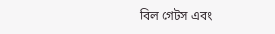বিল গেটস এবং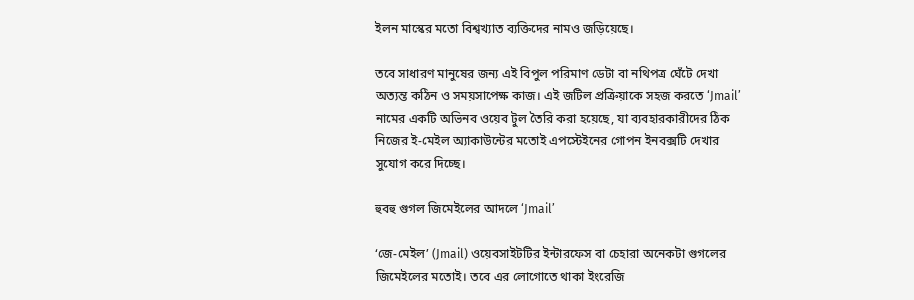ইলন মাস্কের মতো বিশ্বখ্যাত ব্যক্তিদের নামও জড়িয়েছে।

তবে সাধারণ মানুষের জন্য এই বিপুল পরিমাণ ডেটা বা নথিপত্র ঘেঁটে দেখা অত্যন্ত কঠিন ও সময়সাপেক্ষ কাজ। এই জটিল প্রক্রিয়াকে সহজ করতে ‘Jmail’ নামের একটি অভিনব ওয়েব টুল তৈরি করা হয়েছে, যা ব্যবহারকারীদের ঠিক নিজের ই-মেইল অ্যাকাউন্টের মতোই এপস্টেইনের গোপন ইনবক্সটি দেখার সুযোগ করে দিচ্ছে।

হুবহু গুগল জিমেইলের আদলে ‘Jmail’

‘জে-মেইল’ (Jmail) ওয়েবসাইটটির ইন্টারফেস বা চেহারা অনেকটা গুগলের জিমেইলের মতোই। তবে এর লোগোতে থাকা ইংরেজি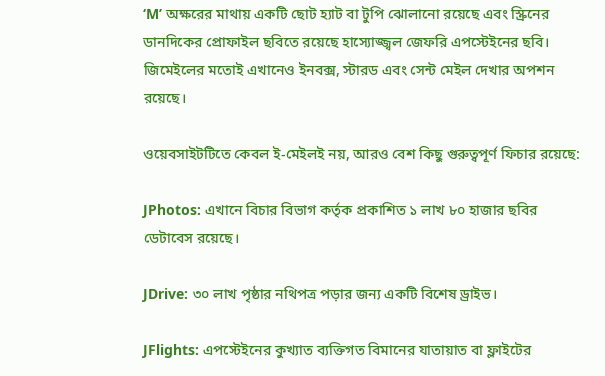‘M’ অক্ষরের মাথায় একটি ছোট হ্যাট বা টুপি ঝোলানো রয়েছে এবং স্ক্রিনের ডানদিকের প্রোফাইল ছবিতে রয়েছে হাস্যোজ্জ্বল জেফরি এপস্টেইনের ছবি। জিমেইলের মতোই এখানেও ইনবক্স, স্টারড এবং সেন্ট মেইল দেখার অপশন রয়েছে।

ওয়েবসাইটটিতে কেবল ই-মেইলই নয়, আরও বেশ কিছু গুরুত্বপূর্ণ ফিচার রয়েছে:

JPhotos: এখানে বিচার বিভাগ কর্তৃক প্রকাশিত ১ লাখ ৮০ হাজার ছবির ডেটাবেস রয়েছে।

JDrive: ৩০ লাখ পৃষ্ঠার নথিপত্র পড়ার জন্য একটি বিশেষ ড্রাইভ।

JFlights: এপস্টেইনের কুখ্যাত ব্যক্তিগত বিমানের যাতায়াত বা ফ্লাইটের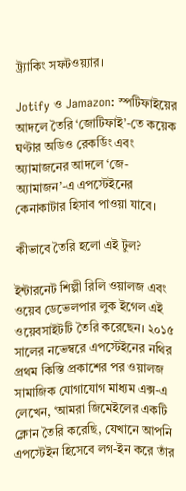ট্র্যাকিং সফটওয়্যার।

Jotify ও Jamazon: স্পটিফাইয়ের আদলে তৈরি ‘জোটিফাই’-তে কয়েক ঘণ্টার অডিও রেকর্ডিং এবং অ্যামাজনের আদলে ‘জে-অ্যামাজন’-এ এপস্টেইনের কেনাকাটার হিসাব পাওয়া যাবে।

কীভাবে তৈরি হলো এই টুল?

ইন্টারনেট শিল্পী রিলি ওয়ালজ এবং ওয়েব ডেভেলপার লুক ইগেল এই ওয়েবসাইটটি তৈরি করেছেন। ২০১৫ সালের নভেম্বরে এপস্টেইনের নথির প্রথম কিস্তি প্রকাশের পর ওয়ালজ সামাজিক যোগাযোগ মাধ্যম এক্স-এ লেখেন, ‘আমরা জিমেইলের একটি ক্লোন তৈরি করেছি, যেখানে আপনি এপস্টেইন হিসেবে লগ-ইন করে তাঁর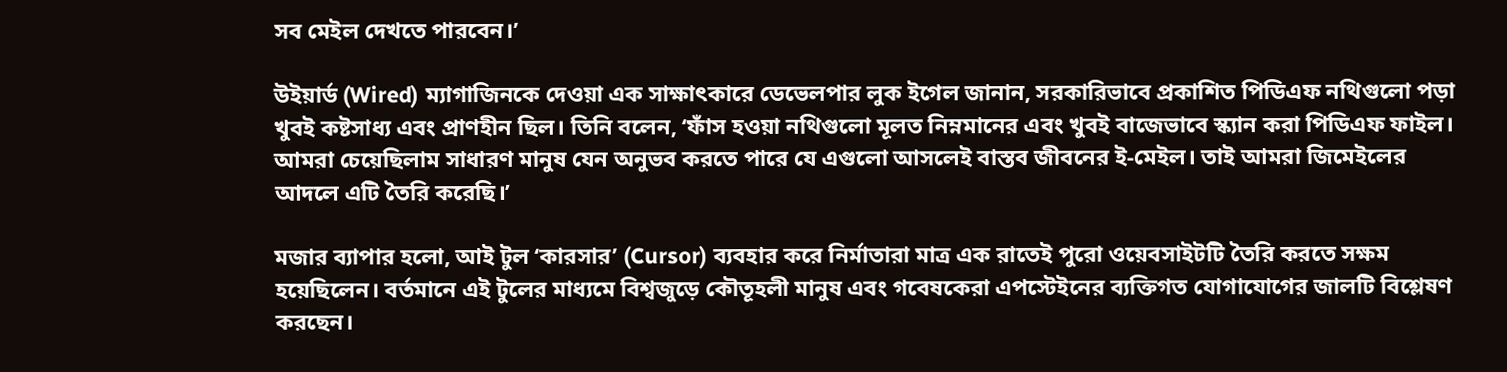সব মেইল দেখতে পারবেন।’

উইয়ার্ড (Wired) ম্যাগাজিনকে দেওয়া এক সাক্ষাৎকারে ডেভেলপার লুক ইগেল জানান, সরকারিভাবে প্রকাশিত পিডিএফ নথিগুলো পড়া খুবই কষ্টসাধ্য এবং প্রাণহীন ছিল। তিনি বলেন, ‘ফাঁস হওয়া নথিগুলো মূলত নিম্নমানের এবং খুবই বাজেভাবে স্ক্যান করা পিডিএফ ফাইল। আমরা চেয়েছিলাম সাধারণ মানুষ যেন অনুভব করতে পারে যে এগুলো আসলেই বাস্তব জীবনের ই-মেইল। তাই আমরা জিমেইলের আদলে এটি তৈরি করেছি।’

মজার ব্যাপার হলো, আই টুল ‘কারসার’ (Cursor) ব্যবহার করে নির্মাতারা মাত্র এক রাতেই পুরো ওয়েবসাইটটি তৈরি করতে সক্ষম হয়েছিলেন। বর্তমানে এই টুলের মাধ্যমে বিশ্বজুড়ে কৌতূহলী মানুষ এবং গবেষকেরা এপস্টেইনের ব্যক্তিগত যোগাযোগের জালটি বিশ্লেষণ করছেন।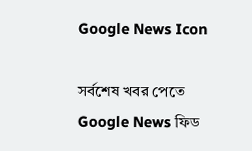Google News Icon

সর্বশেষ খবর পেতে Google News ফিড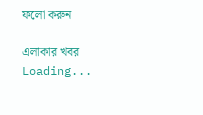ফলো করুন

এলাকার খবর
Loading...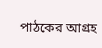পাঠকের আগ্রহ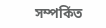সম্পর্কিত